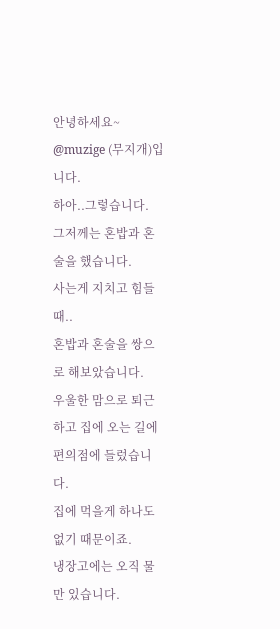안녕하세요~
@muzige (무지개)입니다.
하아..그렇습니다.
그저께는 혼밥과 혼술을 했습니다.
사는게 지치고 힘들때..
혼밥과 혼술을 쌍으로 해보았습니다.
우울한 맘으로 퇴근하고 집에 오는 길에
편의점에 들렀습니다.
집에 먹을게 하나도 없기 때문이죠.
냉장고에는 오직 물만 있습니다.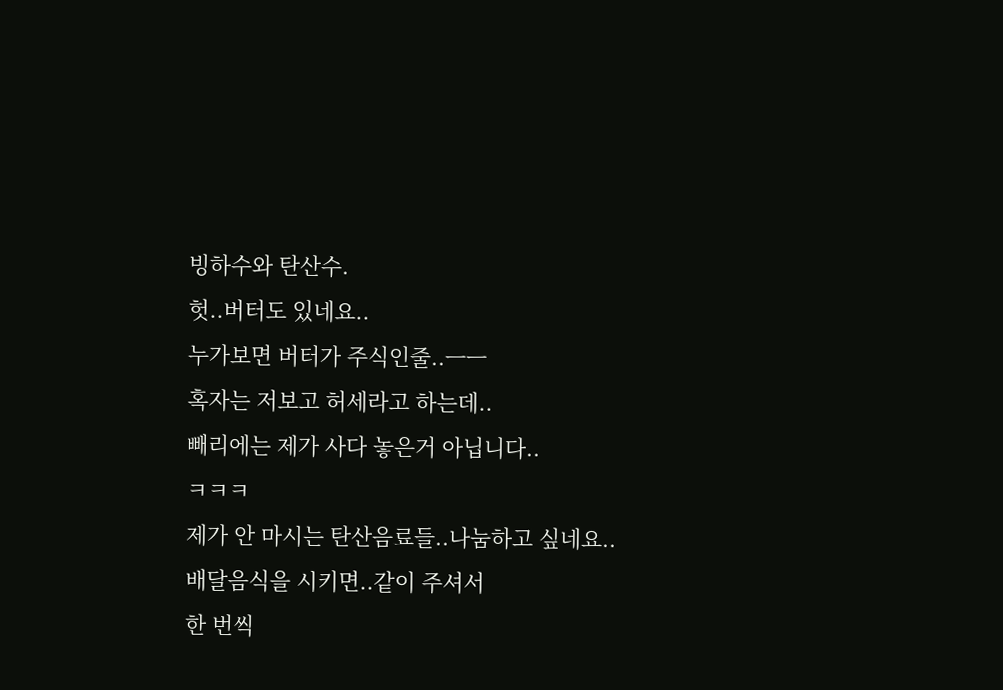빙하수와 탄산수.
헛..버터도 있네요..
누가보면 버터가 주식인줄..ㅡㅡ
혹자는 저보고 허세라고 하는데..
빼리에는 제가 사다 놓은거 아닙니다..
ㅋㅋㅋ
제가 안 마시는 탄산음료들..나눔하고 싶네요..
배달음식을 시키면..같이 주셔서
한 번씩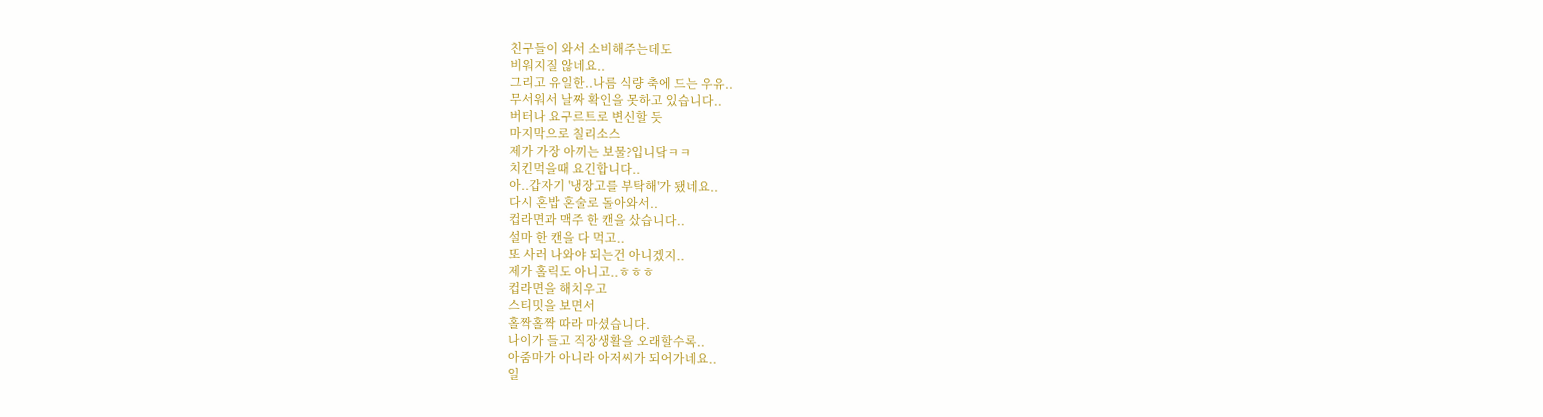친구들이 와서 소비해주는데도
비워지질 않네요..
그리고 유일한..나름 식량 축에 드는 우유..
무서워서 날짜 확인을 못하고 있습니다..
버터나 요구르트로 변신할 듯
마지막으로 칠리소스
제가 가장 아끼는 보물?입니닼ㅋㅋ
치킨먹을때 요긴합니다..
아..갑자기 '냉장고를 부탁해'가 됐네요..
다시 혼밥 혼술로 돌아와서..
컵라면과 맥주 한 캔을 샀습니다..
설마 한 캔을 다 먹고..
또 사러 나와야 되는건 아니겠지..
제가 홀릭도 아니고..ㅎㅎㅎ
컵라면을 해치우고
스티밋을 보면서
홀짝홀짝 따라 마셨습니다.
나이가 들고 직장생활을 오래할수록..
아줌마가 아니라 아저씨가 되어가네요..
일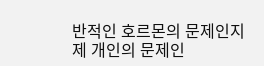반적인 호르몬의 문제인지
제 개인의 문제인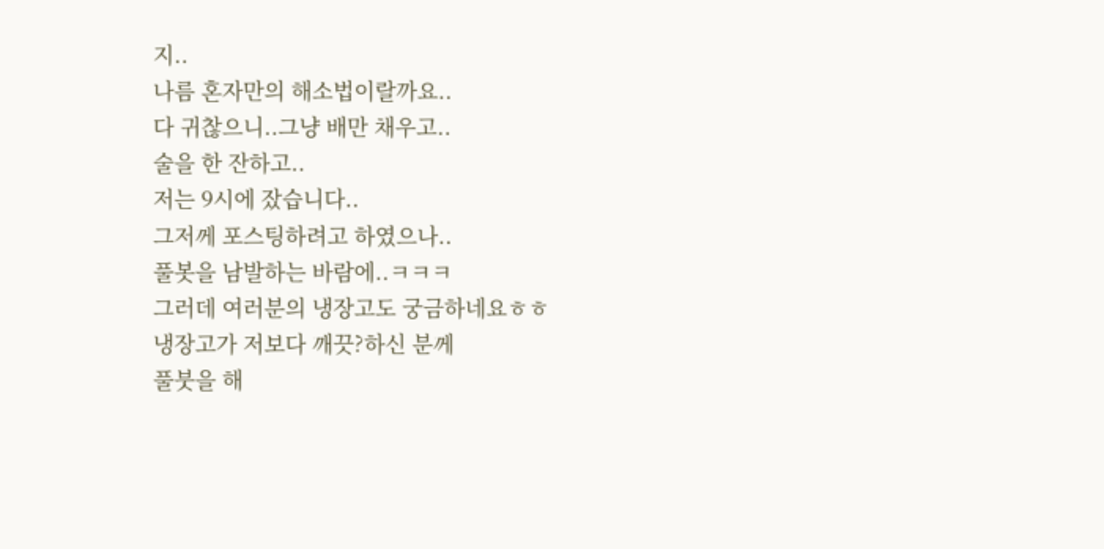지..
나름 혼자만의 해소법이랄까요..
다 귀찮으니..그냥 배만 채우고..
술을 한 잔하고..
저는 9시에 잤습니다..
그저께 포스팅하려고 하였으나..
풀봇을 남발하는 바람에..ㅋㅋㅋ
그러데 여러분의 냉장고도 궁금하네요ㅎㅎ
냉장고가 저보다 깨끗?하신 분께
풀붓을 해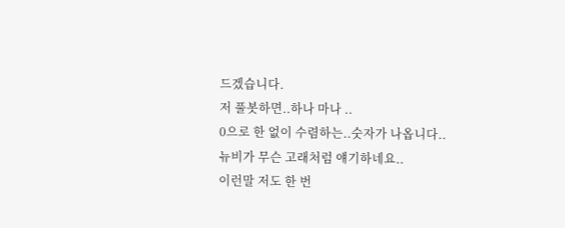드겠습니다.
저 풀봇하면..하나 마나 ..
0으로 한 없이 수렴하는..숫자가 나옵니다..
뉴비가 무슨 고래처럼 얘기하네요..
이런말 저도 한 번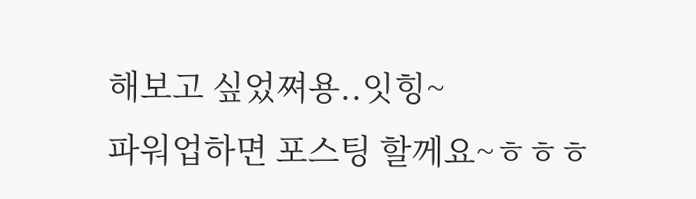해보고 싶었쪄용..잇힝~
파워업하면 포스팅 할께요~ㅎㅎㅎ